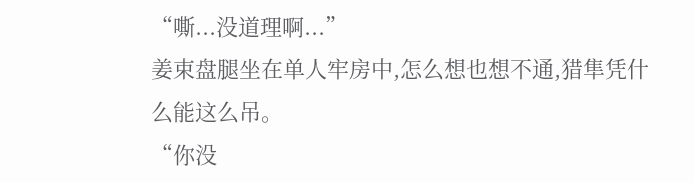“嘶...没道理啊...”
姜束盘腿坐在单人牢房中,怎么想也想不通,猎隼凭什么能这么吊。
“你没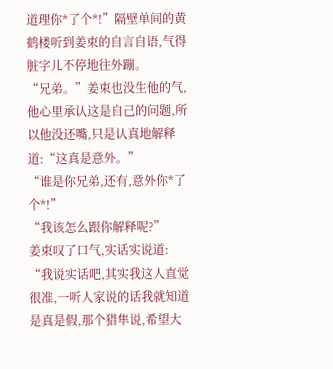道理你*了个*!”隔壁单间的黄鹤楼听到姜束的自言自语,气得脏字儿不停地往外蹦。
“兄弟。”姜束也没生他的气,他心里承认这是自己的问题,所以他没还嘴,只是认真地解释道:“这真是意外。”
“谁是你兄弟,还有,意外你*了个*!”
“我该怎么跟你解释呢?”
姜束叹了口气,实话实说道:
“我说实话吧,其实我这人直觉很准,一听人家说的话我就知道是真是假,那个猎隼说,希望大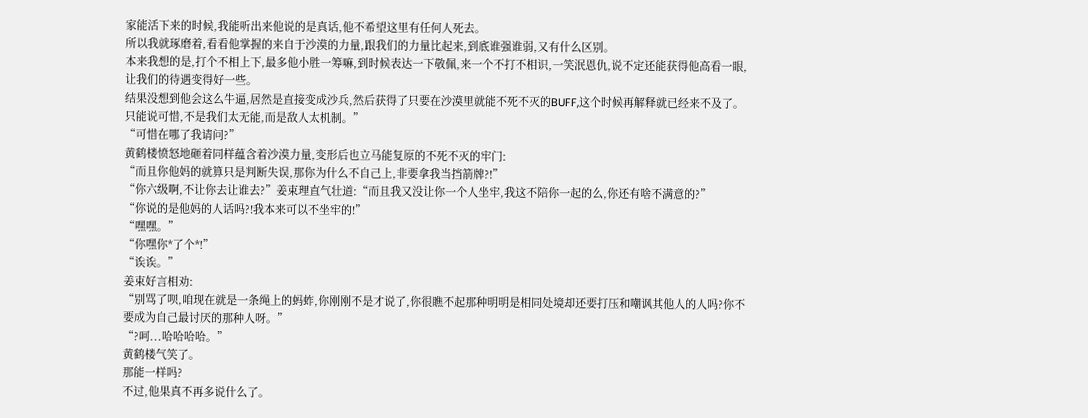家能活下来的时候,我能听出来他说的是真话,他不希望这里有任何人死去。
所以我就琢磨着,看看他掌握的来自于沙漠的力量,跟我们的力量比起来,到底谁强谁弱,又有什么区别。
本来我想的是,打个不相上下,最多他小胜一筹嘛,到时候表达一下敬佩,来一个不打不相识,一笑泯恩仇,说不定还能获得他高看一眼,让我们的待遇变得好一些。
结果没想到他会这么牛逼,居然是直接变成沙兵,然后获得了只要在沙漠里就能不死不灭的BUFF,这个时候再解释就已经来不及了。
只能说可惜,不是我们太无能,而是敌人太机制。”
“可惜在哪了我请问?”
黄鹤楼愤怒地砸着同样蕴含着沙漠力量,变形后也立马能复原的不死不灭的牢门:
“而且你他妈的就算只是判断失误,那你为什么不自己上,非要拿我当挡箭牌?!”
“你六级啊,不让你去让谁去?”姜束理直气壮道:“而且我又没让你一个人坐牢,我这不陪你一起的么,你还有啥不满意的?”
“你说的是他妈的人话吗?!我本来可以不坐牢的!”
“嘿嘿。”
“你嘿你*了个*!”
“诶诶。”
姜束好言相劝:
“别骂了呗,咱现在就是一条绳上的蚂蚱,你刚刚不是才说了,你很瞧不起那种明明是相同处境却还要打压和嘲讽其他人的人吗?你不要成为自己最讨厌的那种人呀。”
“?呵...哈哈哈哈。”
黄鹤楼气笑了。
那能一样吗?
不过,他果真不再多说什么了。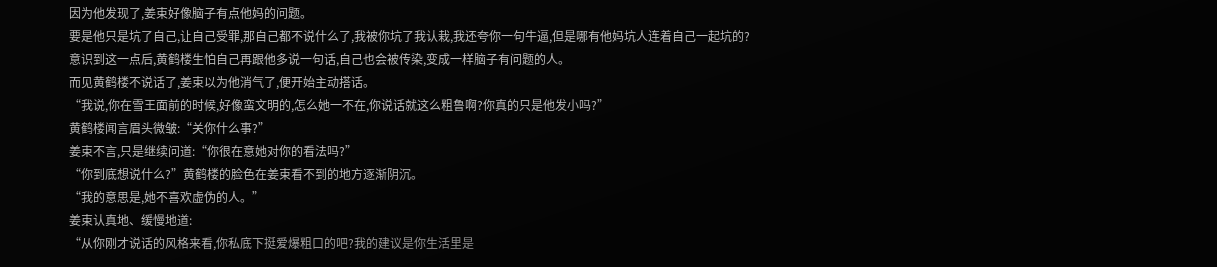因为他发现了,姜束好像脑子有点他妈的问题。
要是他只是坑了自己,让自己受罪,那自己都不说什么了,我被你坑了我认栽,我还夸你一句牛逼,但是哪有他妈坑人连着自己一起坑的?
意识到这一点后,黄鹤楼生怕自己再跟他多说一句话,自己也会被传染,变成一样脑子有问题的人。
而见黄鹤楼不说话了,姜束以为他消气了,便开始主动搭话。
“我说,你在雪王面前的时候,好像蛮文明的,怎么她一不在,你说话就这么粗鲁啊?你真的只是他发小吗?”
黄鹤楼闻言眉头微皱:“关你什么事?”
姜束不言,只是继续问道:“你很在意她对你的看法吗?”
“你到底想说什么?”黄鹤楼的脸色在姜束看不到的地方逐渐阴沉。
“我的意思是,她不喜欢虚伪的人。”
姜束认真地、缓慢地道:
“从你刚才说话的风格来看,你私底下挺爱爆粗口的吧?我的建议是你生活里是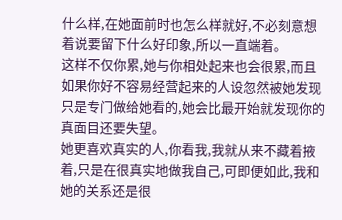什么样,在她面前时也怎么样就好,不必刻意想着说要留下什么好印象,所以一直端着。
这样不仅你累,她与你相处起来也会很累,而且如果你好不容易经营起来的人设忽然被她发现只是专门做给她看的,她会比最开始就发现你的真面目还要失望。
她更喜欢真实的人,你看我,我就从来不藏着掖着,只是在很真实地做我自己,可即便如此,我和她的关系还是很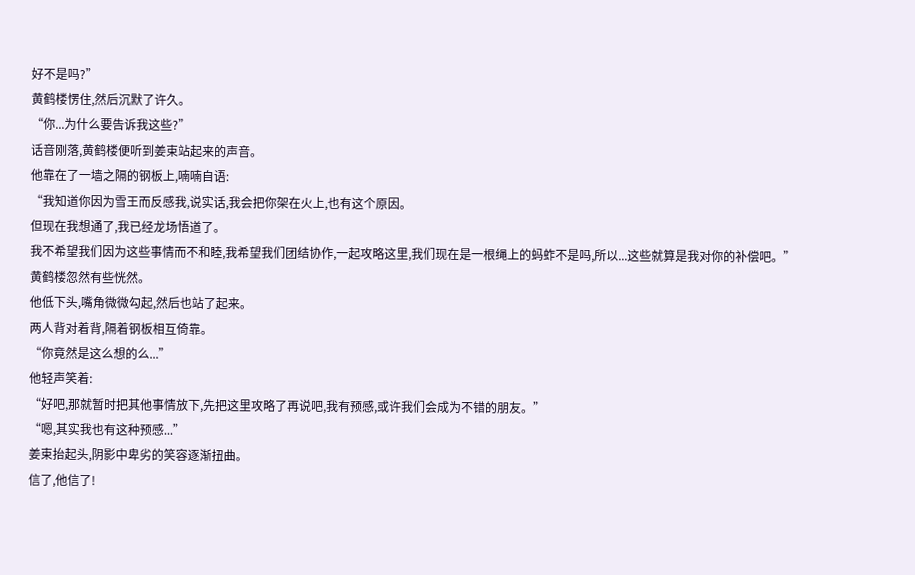好不是吗?”
黄鹤楼愣住,然后沉默了许久。
“你...为什么要告诉我这些?”
话音刚落,黄鹤楼便听到姜束站起来的声音。
他靠在了一墙之隔的钢板上,喃喃自语:
“我知道你因为雪王而反感我,说实话,我会把你架在火上,也有这个原因。
但现在我想通了,我已经龙场悟道了。
我不希望我们因为这些事情而不和睦,我希望我们团结协作,一起攻略这里,我们现在是一根绳上的蚂蚱不是吗,所以...这些就算是我对你的补偿吧。”
黄鹤楼忽然有些恍然。
他低下头,嘴角微微勾起,然后也站了起来。
两人背对着背,隔着钢板相互倚靠。
“你竟然是这么想的么...”
他轻声笑着:
“好吧,那就暂时把其他事情放下,先把这里攻略了再说吧,我有预感,或许我们会成为不错的朋友。”
“嗯,其实我也有这种预感...”
姜束抬起头,阴影中卑劣的笑容逐渐扭曲。
信了,他信了!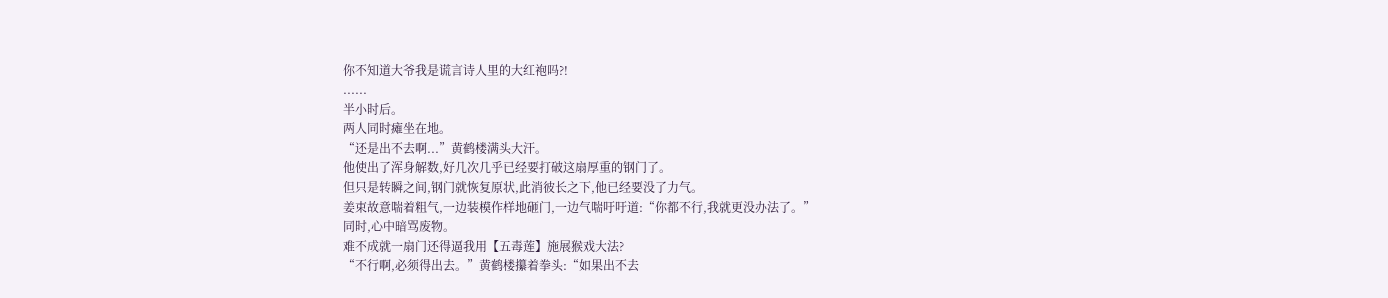你不知道大爷我是谎言诗人里的大红袍吗?!
......
半小时后。
两人同时瘫坐在地。
“还是出不去啊...”黄鹤楼满头大汗。
他使出了浑身解数,好几次几乎已经要打破这扇厚重的钢门了。
但只是转瞬之间,钢门就恢复原状,此消彼长之下,他已经要没了力气。
姜束故意喘着粗气,一边装模作样地砸门,一边气喘吁吁道:“你都不行,我就更没办法了。”
同时,心中暗骂废物。
难不成就一扇门还得逼我用【五毒莲】施展猴戏大法?
“不行啊,必须得出去。”黄鹤楼攥着拳头:“如果出不去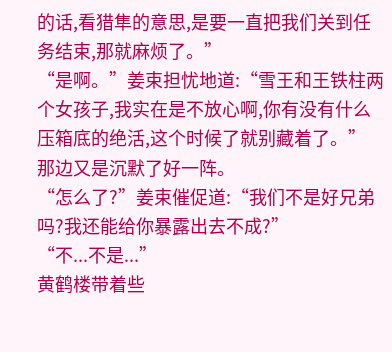的话,看猎隼的意思,是要一直把我们关到任务结束,那就麻烦了。”
“是啊。”姜束担忧地道:“雪王和王铁柱两个女孩子,我实在是不放心啊,你有没有什么压箱底的绝活,这个时候了就别藏着了。”
那边又是沉默了好一阵。
“怎么了?”姜束催促道:“我们不是好兄弟吗?我还能给你暴露出去不成?”
“不...不是...”
黄鹤楼带着些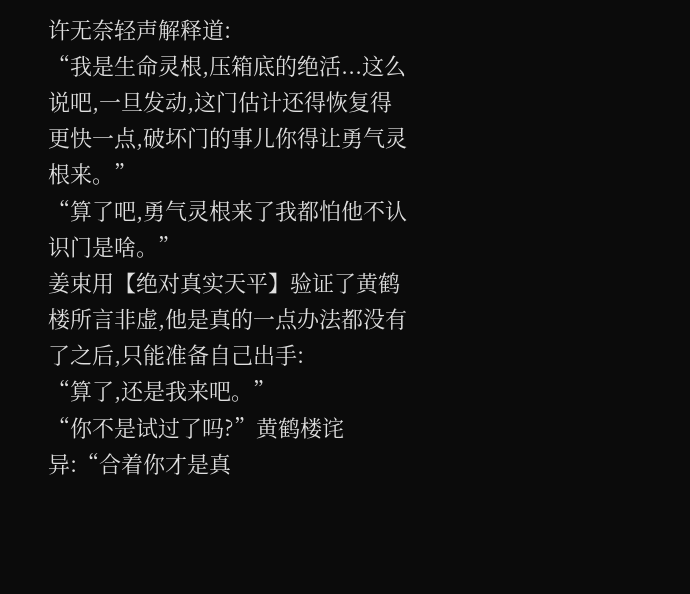许无奈轻声解释道:
“我是生命灵根,压箱底的绝活...这么说吧,一旦发动,这门估计还得恢复得更快一点,破坏门的事儿你得让勇气灵根来。”
“算了吧,勇气灵根来了我都怕他不认识门是啥。”
姜束用【绝对真实天平】验证了黄鹤楼所言非虚,他是真的一点办法都没有了之后,只能准备自己出手:
“算了,还是我来吧。”
“你不是试过了吗?”黄鹤楼诧异:“合着你才是真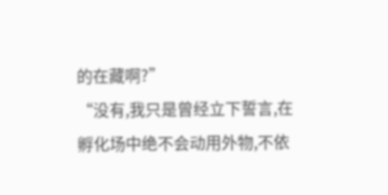的在藏啊?”
“没有,我只是曾经立下誓言,在孵化场中绝不会动用外物,不依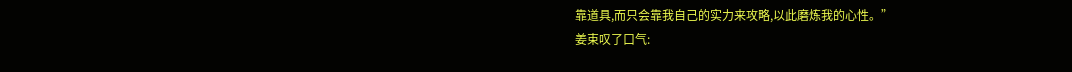靠道具,而只会靠我自己的实力来攻略,以此磨炼我的心性。”
姜束叹了口气: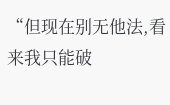“但现在别无他法,看来我只能破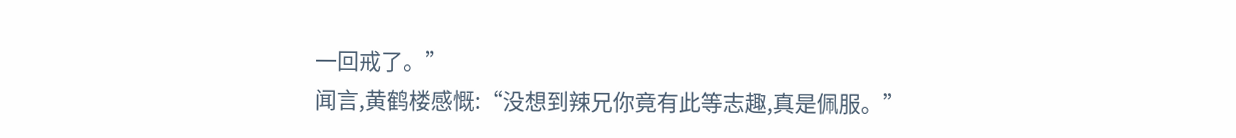一回戒了。”
闻言,黄鹤楼感慨:“没想到辣兄你竟有此等志趣,真是佩服。”